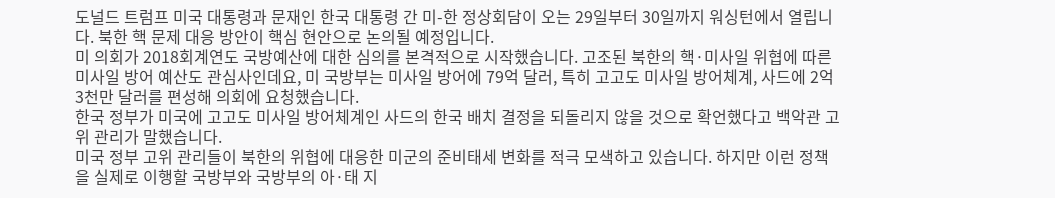도널드 트럼프 미국 대통령과 문재인 한국 대통령 간 미-한 정상회담이 오는 29일부터 30일까지 워싱턴에서 열립니다. 북한 핵 문제 대응 방안이 핵심 현안으로 논의될 예정입니다.
미 의회가 2018회계연도 국방예산에 대한 심의를 본격적으로 시작했습니다. 고조된 북한의 핵·미사일 위협에 따른 미사일 방어 예산도 관심사인데요, 미 국방부는 미사일 방어에 79억 달러, 특히 고고도 미사일 방어체계, 사드에 2억 3천만 달러를 편성해 의회에 요청했습니다.
한국 정부가 미국에 고고도 미사일 방어체계인 사드의 한국 배치 결정을 되돌리지 않을 것으로 확언했다고 백악관 고위 관리가 말했습니다.
미국 정부 고위 관리들이 북한의 위협에 대응한 미군의 준비태세 변화를 적극 모색하고 있습니다. 하지만 이런 정책을 실제로 이행할 국방부와 국방부의 아·태 지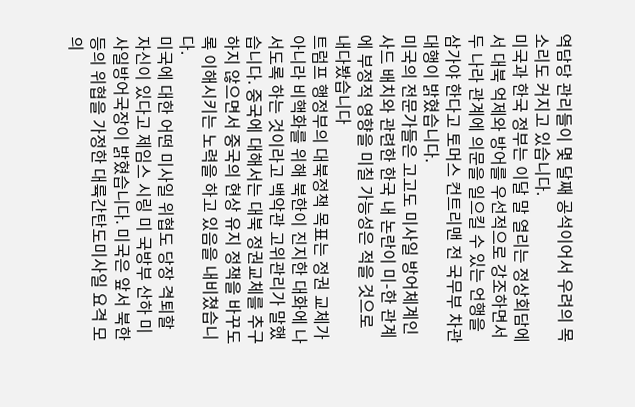역담당 관리들이 몇 달째 공석이어서 우려의 목소리도 커지고 있습니다.
미국과 한국 정부는 이달 말 열리는 정상회담에서 대북 억제와 방어를 우선적으로 강조하면서 두 나라 관계에 의문을 일으킬 수 있는 언행을 삼가야 한다고 토머스 컨트리맨 전 국무부 차관대행이 밝혔습니다.
미국의 전문가들은 고고도 미사일 방어체계인 사드 배치와 관련한 한국 내 논란이 미-한 관계에 부정적 영향을 미칠 가능성은 적을 것으로 내다봤습니다
트럼프 행정부의 대북정책 목표는 정권 교체가 아니라 비핵화를 위해 북한이 진지한 대화에 나서도록 하는 것이라고 백악관 고위관리가 말했습니다. 중국에 대해서는 대북 정권교체를 추구하지 않으면서 중국의 현상 유지 정책을 바꾸도록 이해시키는 노력을 하고 있음을 내비쳤습니다.
미국에 대한 어떤 미사일 위협도 당장 격퇴할 자신이 있다고 제임스 시링 미 국방부 산하 미사일방어국장이 밝혔습니다. 미국은 앞서 북한 등의 위협을 가정한 대륙간탄도미사일 요격 모의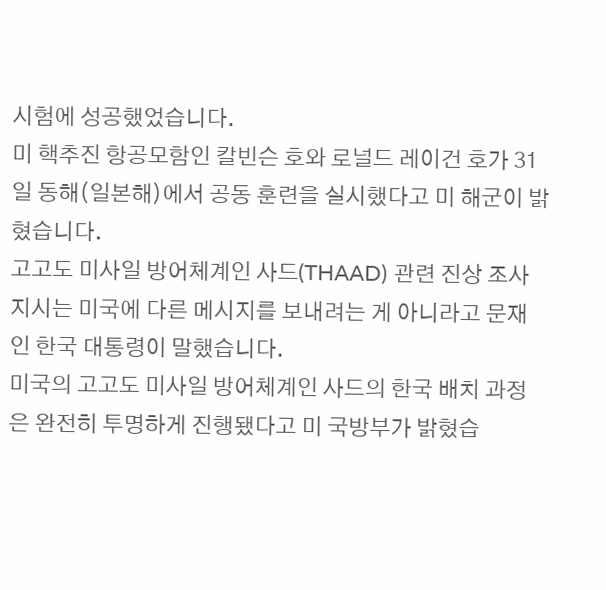시험에 성공했었습니다.
미 핵추진 항공모함인 칼빈슨 호와 로널드 레이건 호가 31일 동해(일본해)에서 공동 훈련을 실시했다고 미 해군이 밝혔습니다.
고고도 미사일 방어체계인 사드(THAAD) 관련 진상 조사 지시는 미국에 다른 메시지를 보내려는 게 아니라고 문재인 한국 대통령이 말했습니다.
미국의 고고도 미사일 방어체계인 사드의 한국 배치 과정은 완전히 투명하게 진행됐다고 미 국방부가 밝혔습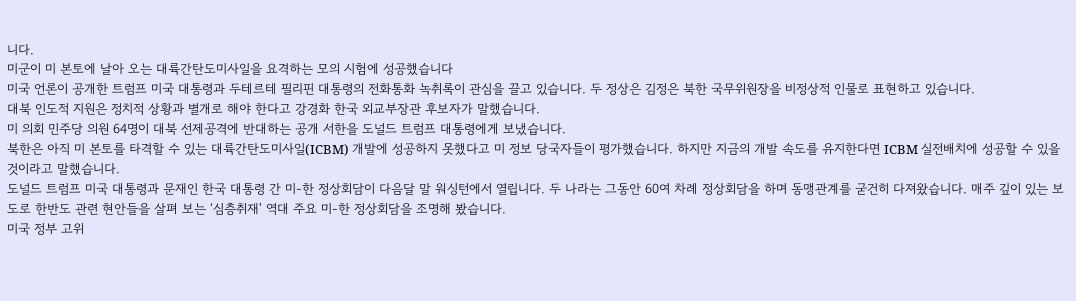니다.
미군이 미 본토에 날아 오는 대륙간탄도미사일을 요격하는 모의 시험에 성공했습니다
미국 언론이 공개한 트럼프 미국 대통령과 두테르테 필리핀 대통령의 전화통화 녹취록이 관심을 끌고 있습니다. 두 정상은 김정은 북한 국무위원장을 비정상적 인물로 표현하고 있습니다.
대북 인도적 지원은 정치적 상황과 별개로 해야 한다고 강경화 한국 외교부장관 후보자가 말했습니다.
미 의회 민주당 의원 64명이 대북 선제공격에 반대하는 공개 서한을 도널드 트럼프 대통령에게 보냈습니다.
북한은 아직 미 본토를 타격할 수 있는 대륙간탄도미사일(ICBM) 개발에 성공하지 못했다고 미 정보 당국자들이 평가했습니다. 하지만 지금의 개발 속도를 유지한다면 ICBM 실전배치에 성공할 수 있을 것이라고 말했습니다.
도널드 트럼프 미국 대통령과 문재인 한국 대통령 간 미-한 정상회담이 다음달 말 워싱턴에서 열립니다. 두 나라는 그동안 60여 차례 정상회담을 하며 동맹관계를 굳건히 다져왔습니다. 매주 깊이 있는 보도로 한반도 관련 현안들을 살펴 보는 ‘심층취재' 역대 주요 미-한 정상회담을 조명해 봤습니다.
미국 정부 고위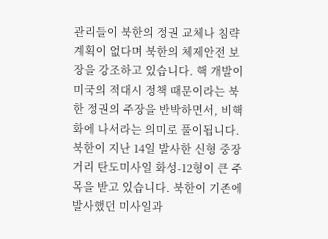관리들이 북한의 정권 교체나 침략 계획이 없다며 북한의 체제안전 보장을 강조하고 있습니다. 핵 개발이 미국의 적대시 정책 때문이라는 북한 정권의 주장을 반박하면서, 비핵화에 나서라는 의미로 풀이됩니다.
북한이 지난 14일 발사한 신형 중장거리 탄도미사일 화성-12형이 큰 주목을 받고 있습니다. 북한이 기존에 발사했던 미사일과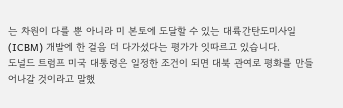는 차원이 다를 뿐 아니라 미 본토에 도달할 수 있는 대륙간탄도미사일(ICBM) 개발에 한 걸음 더 다가섰다는 평가가 잇따르고 있습니다.
도널드 트럼프 미국 대통령은 일정한 조건이 되면 대북 관여로 평화를 만들어나갈 것이라고 말했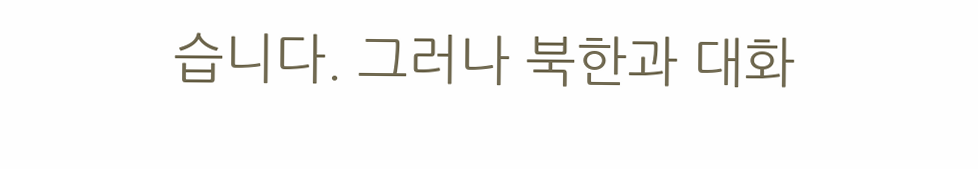습니다. 그러나 북한과 대화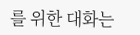를 위한 대화는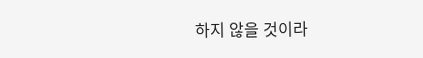하지 않을 것이라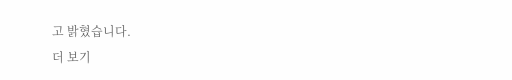고 밝혔습니다.
더 보기